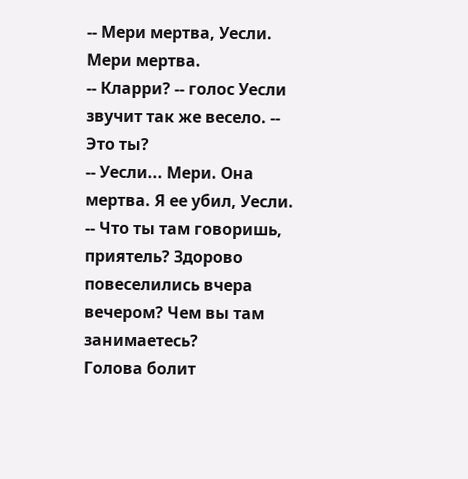-- Мери мертва, Уесли. Мери мертва.
-- Кларри? -- голос Уесли звучит так же весело. -- Это ты?
-- Уесли... Мери. Она мертва. Я ее убил, Уесли.
-- Что ты там говоришь, приятель? Здорово повеселились вчера вечером? Чем вы там занимаетесь?
Голова болит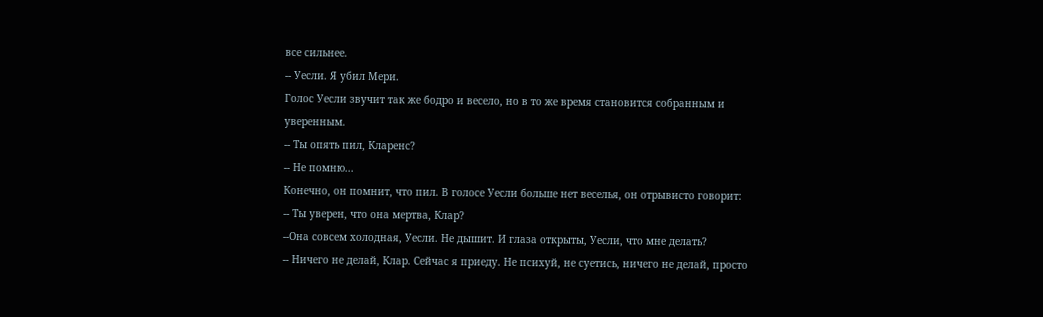все сильнее.
-- Уесли. Я убил Мери.
Голос Уесли звучит так же бодро и весело, но в то же время становится собранным и уверенным.
-- Ты опять пил, Кларенс?
-- Не помню...
Конечно, он помнит, что пил. В голосе Уесли больше нет веселья, он отрывисто говорит:
-- Ты уверен, что она мертва, Клар?
--Она совсем холодная, Уесли. Не дышит. И глаза открыты, Уесли, что мне делать?
-- Ничего не делай, Клар. Сейчас я приеду. Не психуй, не суетись, ничего не делай, просто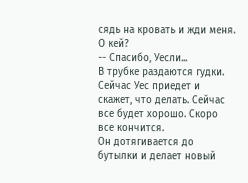сядь на кровать и жди меня. О кей?
-- Спасибо, Уесли...
В трубке раздаются гудки. Сейчас Уес приедет и скажет, что делать. Сейчас все будет хорошо. Скоро все кончится.
Он дотягивается до бутылки и делает новый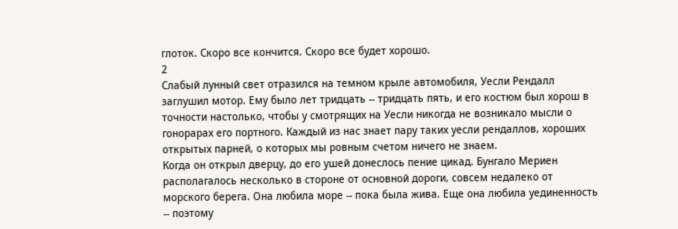глоток. Скоро все кончится. Скоро все будет хорошо.
2
Слабый лунный свет отразился на темном крыле автомобиля, Уесли Рендалл заглушил мотор. Ему было лет тридцать -- тридцать пять, и его костюм был хорош в точности настолько, чтобы у смотрящих на Уесли никогда не возникало мысли о гонорарах его портного. Каждый из нас знает пару таких уесли рендаллов, хороших открытых парней, о которых мы ровным счетом ничего не знаем.
Когда он открыл дверцу, до его ушей донеслось пение цикад. Бунгало Мериен располагалось несколько в стороне от основной дороги, совсем недалеко от морского берега. Она любила море -- пока была жива. Еще она любила уединенность -- поэтому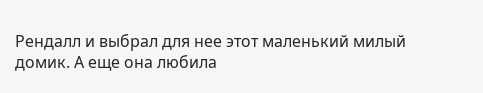Рендалл и выбрал для нее этот маленький милый домик. А еще она любила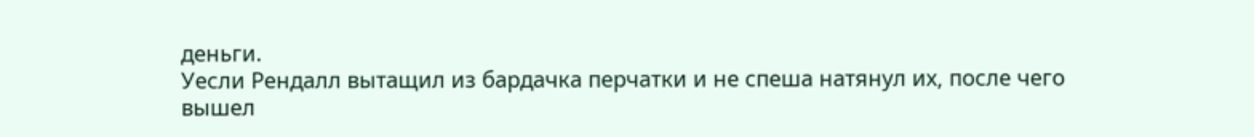деньги.
Уесли Рендалл вытащил из бардачка перчатки и не спеша натянул их, после чего вышел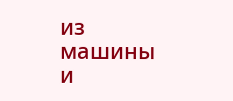из машины и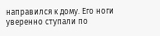направился к дому. Его ноги уверенно ступали по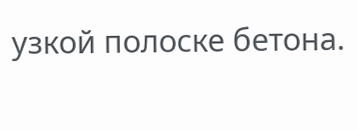узкой полоске бетона.